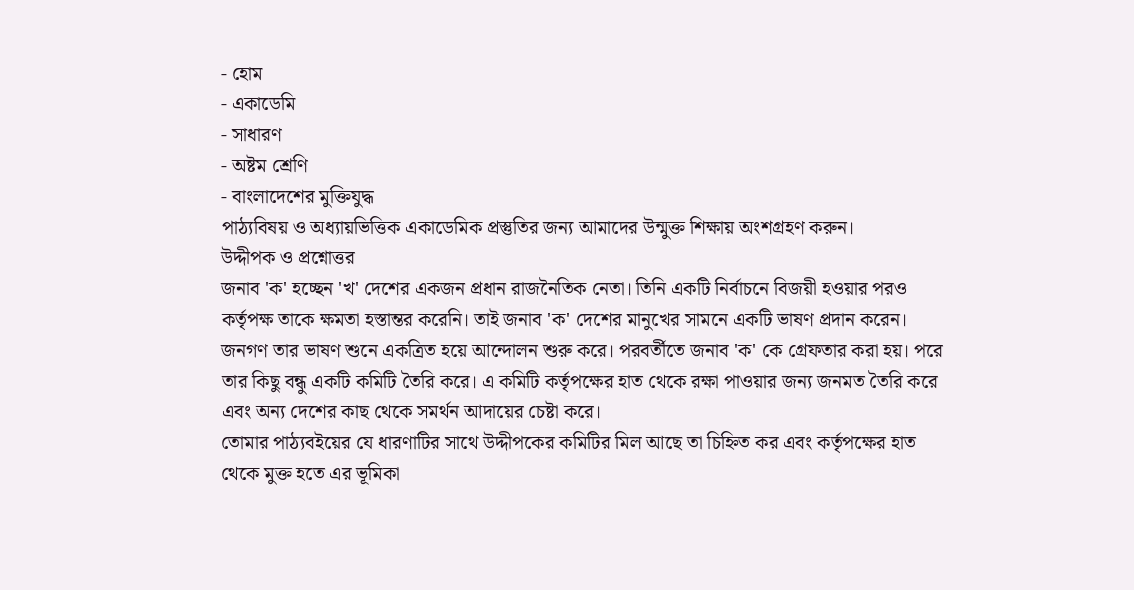- হোম
- একাডেমি
- সাধারণ
- অষ্টম শ্রেণি
- বাংলাদেশের মুক্তিযুদ্ধ
পাঠ্যবিষয় ও অধ্যায়ভিত্তিক একাডেমিক প্রস্তুতির জন্য আমাদের উন্মুক্ত শিক্ষায় অংশগ্রহণ করুন।
উদ্দীপক ও প্রশ্নোত্তর
জনাব 'ক' হচ্ছেন 'খ' দেশের একজন প্রধান রাজনৈতিক নেতা। তিনি একটি নির্বাচনে বিজয়ী হওয়ার পরও কর্তৃপক্ষ তাকে ক্ষমতা হস্তান্তর করেনি। তাই জনাব 'ক' দেশের মানুখের সামনে একটি ভাষণ প্রদান করেন। জনগণ তার ভাষণ শুনে একত্রিত হয়ে আন্দোলন শুরু করে। পরবর্তীতে জনাব 'ক' কে গ্রেফতার করা হয়। পরে তার কিছু বন্ধু একটি কমিটি তৈরি করে। এ কমিটি কর্তৃপক্ষের হাত থেকে রক্ষা পাওয়ার জন্য জনমত তৈরি করে এবং অন্য দেশের কাছ থেকে সমর্থন আদায়ের চেষ্টা করে।
তোমার পাঠ্যবইয়ের যে ধারণাটির সাথে উদ্দীপকের কমিটির মিল আছে তা চিহ্নিত কর এবং কর্তৃপক্ষের হাত থেকে মুক্ত হতে এর ভূমিকা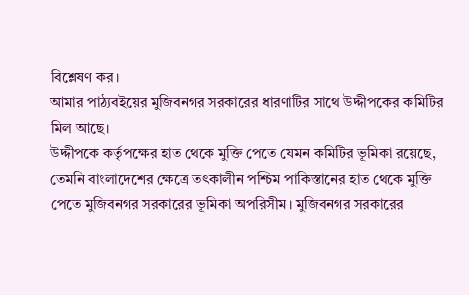বিশ্লেষণ কর।
আমার পাঠ্যবইয়ের মুজিবনগর সরকারের ধারণাটির সাথে উদ্দীপকের কমিটির মিল আছে।
উদ্দীপকে কর্তৃপক্ষের হাত থেকে মুক্তি পেতে যেমন কমিটির ভূমিকা রয়েছে, তেমনি বাংলাদেশের ক্ষেত্রে তৎকালীন পশ্চিম পাকিস্তানের হাত থেকে মুক্তি পেতে মুজিবনগর সরকারের ভূমিকা অপরিসীম। মুজিবনগর সরকারের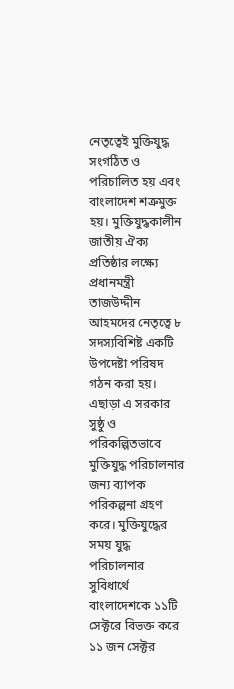নেতৃত্বেই মুক্তিযুদ্ধ সংগঠিত ও পরিচালিত হয় এবং বাংলাদেশ শত্রুমুক্ত হয়। মুক্তিযুদ্ধকালীন জাতীয় ঐক্য প্রতিষ্ঠার লক্ষ্যে প্রধানমন্ত্রী তাজউদ্দীন আহমদের নেতৃত্বে ৮ সদস্যবিশিষ্ট একটি উপদেষ্টা পরিষদ গঠন করা হয়। এছাড়া এ সরকার সুষ্ঠু ও পরিকল্পিতভাবে মুক্তিযুদ্ধ পরিচালনার জন্য ব্যাপক পরিকল্পনা গ্রহণ করে। মুক্তিযুদ্ধের সময় যুদ্ধ পরিচালনার সুবিধার্থে বাংলাদেশকে ১১টি সেক্টরে বিভক্ত করে ১১ জন সেক্টর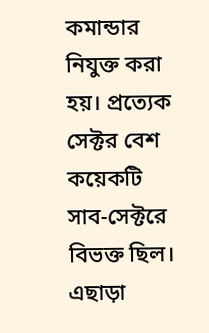কমান্ডার নিযুক্ত করা হয়। প্রত্যেক সেক্টর বেশ কয়েকটি সাব-সেক্টরে বিভক্ত ছিল। এছাড়া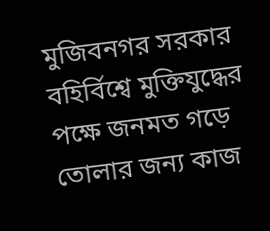মুজিবনগর সরকার বহির্বিশ্বে মুক্তিযুদ্ধের পক্ষে জনমত গড়ে তোলার জন্য কাজ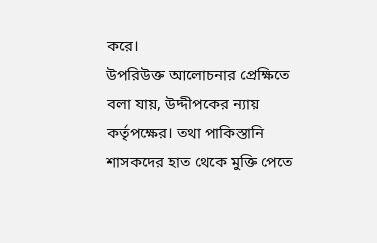করে।
উপরিউক্ত আলোচনার প্রেক্ষিতে বলা যায়, উদ্দীপকের ন্যায় কর্তৃপক্ষের। তথা পাকিস্তানি শাসকদের হাত থেকে মুক্তি পেতে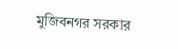মুজিবনগর সরকার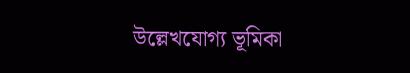উল্লেখযোগ্য ভূমিকা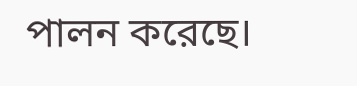পালন করেছে।